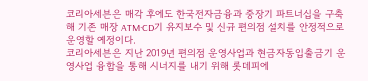코리아세븐은 매각 후에도 한국전자금융과 중장기 파트너십을 구축해 기존 매장 ATM·CD기 유지보수 및 신규 편의점 설치를 안정적으로 운영할 예정이다.
코리아세븐은 지난 2019년 편의점 운영사업과 현금자동입출금기 운영사업 융합을 통해 시너지를 내기 위해 롯데피에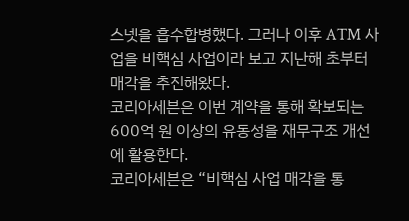스넷을 흡수합병했다. 그러나 이후 ATM 사업을 비핵심 사업이라 보고 지난해 초부터 매각을 추진해왔다.
코리아세븐은 이번 계약을 통해 확보되는 600억 원 이상의 유동성을 재무구조 개선에 활용한다.
코리아세븐은 “비핵심 사업 매각을 통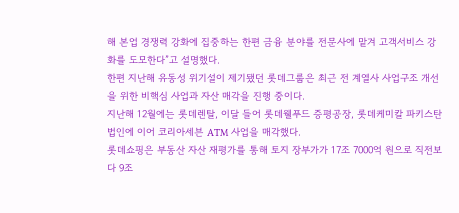해 본업 경쟁력 강화에 집중하는 한편 금융 분야를 전문사에 맡겨 고객서비스 강화를 도모한다”고 설명했다.
한편 지난해 유동성 위기설이 제기됐던 롯데그룹은 최근 전 계열사 사업구조 개선을 위한 비핵심 사업과 자산 매각을 진행 중이다.
지난해 12월에는 롯데렌탈, 이달 들어 롯데웰푸드 증평공장, 롯데케미칼 파키스탄 법인에 이어 코리아세븐 ATM 사업을 매각했다.
롯데쇼핑은 부동산 자산 재평가를 통해 토지 장부가가 17조 7000억 원으로 직전보다 9조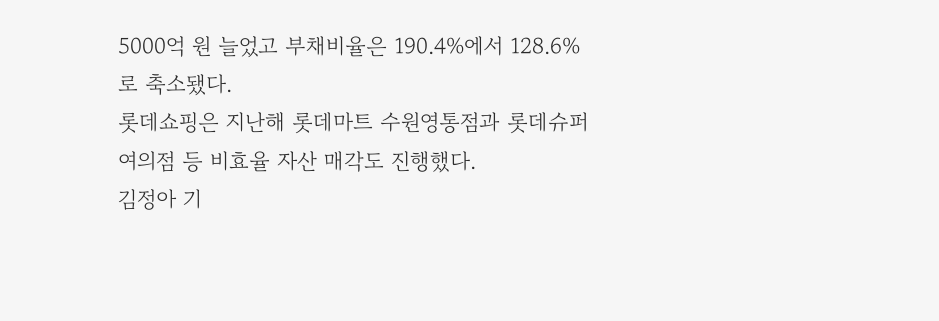5000억 원 늘었고 부채비율은 190.4%에서 128.6%로 축소됐다.
롯데쇼핑은 지난해 롯데마트 수원영통점과 롯데슈퍼 여의점 등 비효율 자산 매각도 진행했다.
김정아 기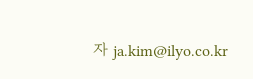자 ja.kim@ilyo.co.kr